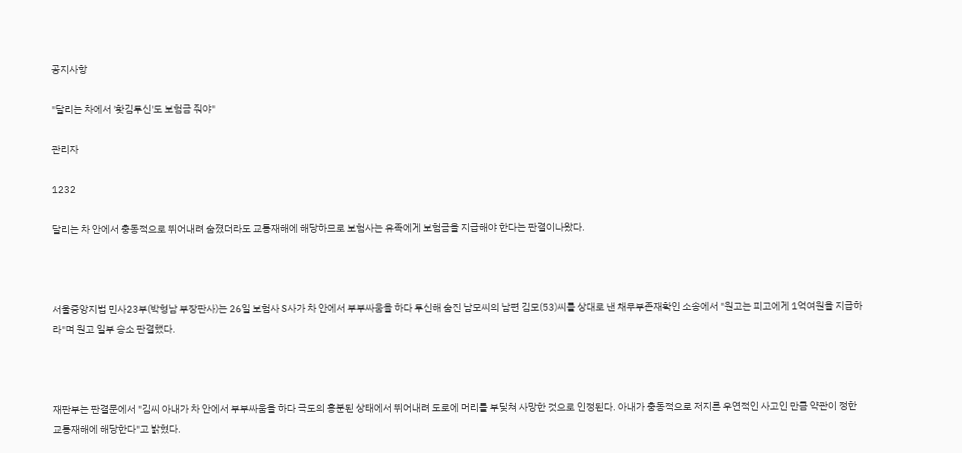공지사항

"달리는 차에서 '홧김투신'도 보험금 줘야"

관리자

1232

달리는 차 안에서 충동적으로 뛰어내려 숨졌더라도 교통재해에 해당하므로 보험사는 유족에게 보험금을 지급해야 한다는 판결이나왔다.



서울중앙지법 민사23부(박형남 부장판사)는 26일 보험사 S사가 차 안에서 부부싸움을 하다 투신해 숨진 남모씨의 남편 김모(53)씨를 상대로 낸 채무부존재확인 소송에서 "원고는 피고에게 1억여원을 지급하라"며 원고 일부 승소 판결했다.



재판부는 판결문에서 "김씨 아내가 차 안에서 부부싸움을 하다 극도의 흥분된 상태에서 뛰어내려 도로에 머리를 부딪쳐 사망한 것으로 인정된다. 아내가 충동적으로 저지른 우연적인 사고인 만큼 약관이 정한 교통재해에 해당한다"고 밝혔다.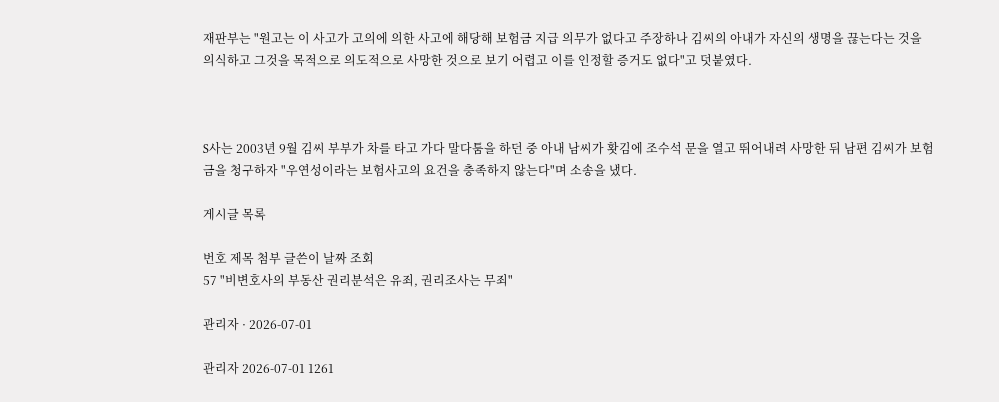재판부는 "원고는 이 사고가 고의에 의한 사고에 해당해 보험금 지급 의무가 없다고 주장하나 김씨의 아내가 자신의 생명을 끊는다는 것을 의식하고 그것을 목적으로 의도적으로 사망한 것으로 보기 어렵고 이를 인정할 증거도 없다"고 덧붙였다.



S사는 2003년 9월 김씨 부부가 차를 타고 가다 말다툼을 하던 중 아내 남씨가 홧김에 조수석 문을 열고 뛰어내려 사망한 뒤 남편 김씨가 보험금을 청구하자 "우연성이라는 보험사고의 요건을 충족하지 않는다"며 소송을 냈다.

게시글 목록

번호 제목 첨부 글쓴이 날짜 조회
57 "비변호사의 부동산 권리분석은 유죄, 권리조사는 무죄"

관리자 · 2026-07-01

관리자 2026-07-01 1261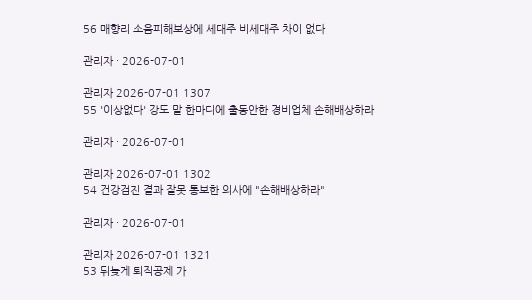56 매향리 소음피해보상에 세대주 비세대주 차이 없다

관리자 · 2026-07-01

관리자 2026-07-01 1307
55 '이상없다' 강도 말 한마디에 출동안한 경비업체 손해배상하라

관리자 · 2026-07-01

관리자 2026-07-01 1302
54 건강검진 결과 잘못 통보한 의사에 "손해배상하라"

관리자 · 2026-07-01

관리자 2026-07-01 1321
53 뒤늦게 퇴직공제 가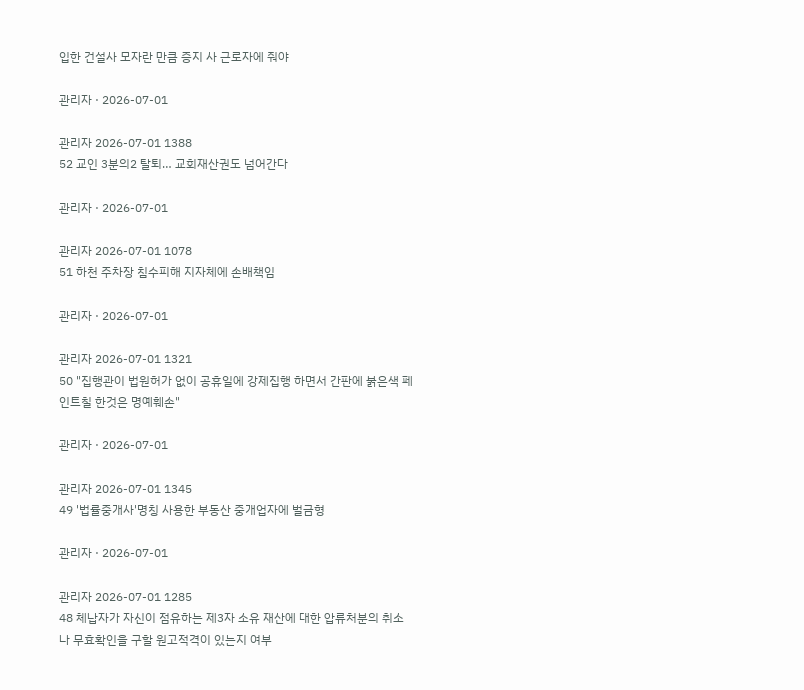입한 건설사 모자란 만큼 증지 사 근로자에 줘야

관리자 · 2026-07-01

관리자 2026-07-01 1388
52 교인 3분의2 탈퇴… 교회재산권도 넘어간다

관리자 · 2026-07-01

관리자 2026-07-01 1078
51 하천 주차장 침수피해 지자체에 손배책임

관리자 · 2026-07-01

관리자 2026-07-01 1321
50 "집행관이 법원허가 없이 공휴일에 강제집행 하면서 간판에 붉은색 페인트칠 한것은 명예훼손"

관리자 · 2026-07-01

관리자 2026-07-01 1345
49 '법률중개사'명칭 사용한 부동산 중개업자에 벌금형

관리자 · 2026-07-01

관리자 2026-07-01 1285
48 체납자가 자신이 점유하는 제3자 소유 재산에 대한 압류처분의 취소나 무효확인을 구할 원고적격이 있는지 여부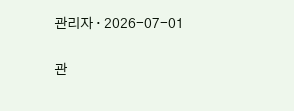관리자 · 2026-07-01

관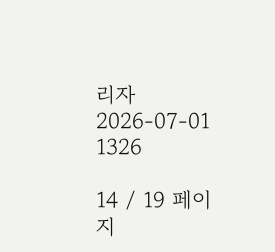리자 2026-07-01 1326

14 / 19 페이지